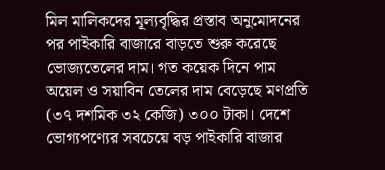মিল মালিকদের মূল্যবৃদ্ধির প্রস্তাব অনুমোদনের পর পাইকারি বাজারে বাড়তে শুরু করেছে ভোজ্যতেলের দাম। গত কয়েক দিনে পাম অয়েল ও সয়াবিন তেলের দাম বেড়েছে মণপ্রতি (৩৭ দশমিক ৩২ কেজি) ৩০০ টাকা। দেশে ভোগ্যপণ্যের সবচেয়ে বড় পাইকারি বাজার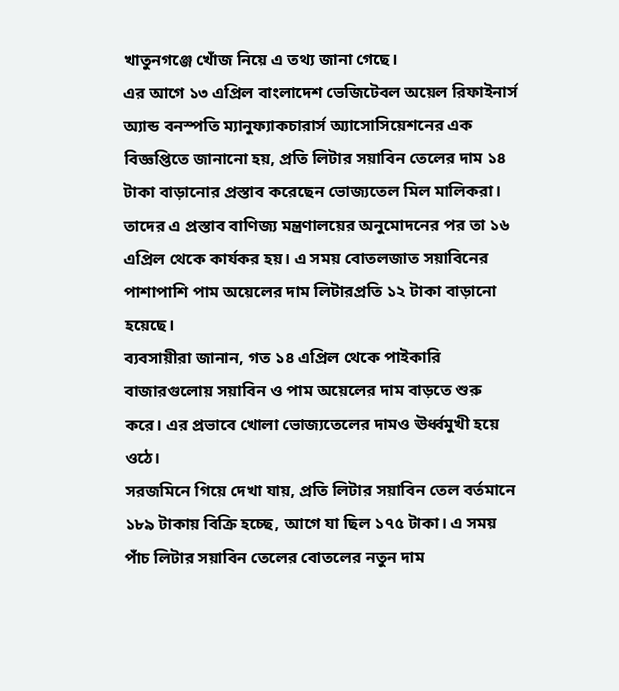খাতুনগঞ্জে খোঁজ নিয়ে এ তথ্য জানা গেছে।
এর আগে ১৩ এপ্রিল বাংলাদেশ ভেজিটেবল অয়েল রিফাইনার্স অ্যান্ড বনস্পতি ম্যানুফ্যাকচারার্স অ্যাসোসিয়েশনের এক বিজ্ঞপ্তিতে জানানো হয়, প্রতি লিটার সয়াবিন তেলের দাম ১৪ টাকা বাড়ানোর প্রস্তাব করেছেন ভোজ্যতেল মিল মালিকরা। তাদের এ প্রস্তাব বাণিজ্য মন্ত্রণালয়ের অনুমোদনের পর তা ১৬ এপ্রিল থেকে কার্যকর হয়। এ সময় বোতলজাত সয়াবিনের পাশাপাশি পাম অয়েলের দাম লিটারপ্রতি ১২ টাকা বাড়ানো হয়েছে।
ব্যবসায়ীরা জানান, গত ১৪ এপ্রিল থেকে পাইকারি বাজারগুলোয় সয়াবিন ও পাম অয়েলের দাম বাড়তে শুরু করে। এর প্রভাবে খোলা ভোজ্যতেলের দামও ঊর্ধ্বমুখী হয়ে ওঠে।
সরজমিনে গিয়ে দেখা যায়, প্রতি লিটার সয়াবিন তেল বর্তমানে ১৮৯ টাকায় বিক্রি হচ্ছে, আগে যা ছিল ১৭৫ টাকা। এ সময় পাঁচ লিটার সয়াবিন তেলের বোতলের নতুন দাম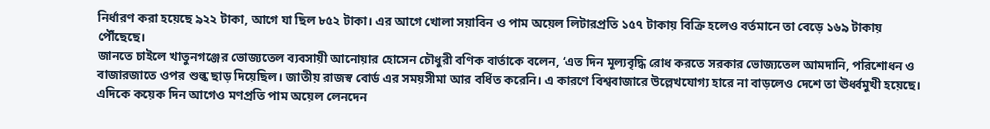নির্ধারণ করা হয়েছে ৯২২ টাকা, আগে যা ছিল ৮৫২ টাকা। এর আগে খোলা সয়াবিন ও পাম অয়েল লিটারপ্রতি ১৫৭ টাকায় বিক্রি হলেও বর্তমানে তা বেড়ে ১৬৯ টাকায় পৌঁছেছে।
জানতে চাইলে খাতুনগঞ্জের ভোজ্যতেল ব্যবসায়ী আনোয়ার হোসেন চৌধুরী বণিক বার্তাকে বলেন, ‘এত দিন মূল্যবৃদ্ধি রোধ করতে সরকার ভোজ্যতেল আমদানি, পরিশোধন ও বাজারজাতে ওপর শুল্ক ছাড় দিয়েছিল। জাতীয় রাজস্ব বোর্ড এর সময়সীমা আর বর্ধিত করেনি। এ কারণে বিশ্ববাজারে উল্লেখযোগ্য হারে না বাড়লেও দেশে তা ঊর্ধ্বমুখী হয়েছে।
এদিকে কয়েক দিন আগেও মণপ্রতি পাম অয়েল লেনদেন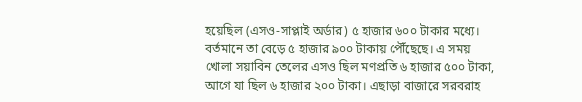হয়েছিল (এসও-সাপ্লাই অর্ডার) ৫ হাজার ৬০০ টাকার মধ্যে। বর্তমানে তা বেড়ে ৫ হাজার ৯০০ টাকায় পৌঁছেছে। এ সময় খোলা সয়াবিন তেলের এসও ছিল মণপ্রতি ৬ হাজার ৫০০ টাকা, আগে যা ছিল ৬ হাজার ২০০ টাকা। এছাড়া বাজারে সরবরাহ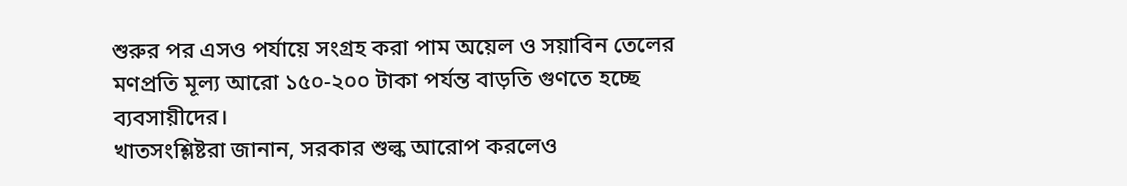শুরুর পর এসও পর্যায়ে সংগ্রহ করা পাম অয়েল ও সয়াবিন তেলের মণপ্রতি মূল্য আরো ১৫০-২০০ টাকা পর্যন্ত বাড়তি গুণতে হচ্ছে ব্যবসায়ীদের।
খাতসংশ্লিষ্টরা জানান, সরকার শুল্ক আরোপ করলেও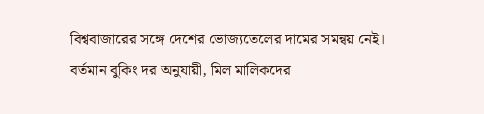বিশ্ববাজারের সঙ্গে দেশের ভোজ্যতেলের দামের সমন্বয় নেই। বর্তমান বুকিং দর অনুযায়ী, মিল মালিকদের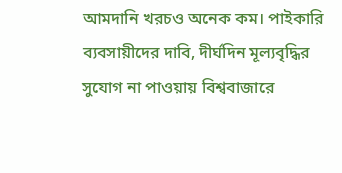আমদানি খরচও অনেক কম। পাইকারি ব্যবসায়ীদের দাবি, দীর্ঘদিন মূল্যবৃদ্ধির সুযোগ না পাওয়ায় বিশ্ববাজারে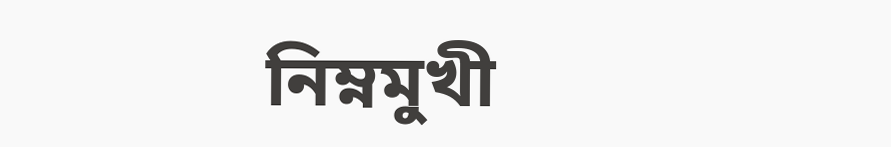নিম্নমুখী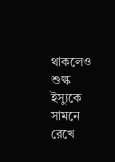থাকলেও শুল্ক ইস্যুকে সামনে রেখে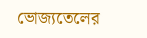ভোজ্যতেলের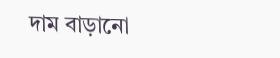দাম বাড়ানো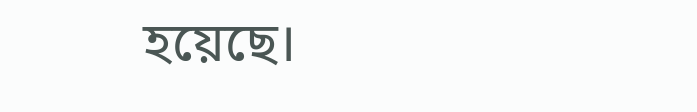হয়েছে।